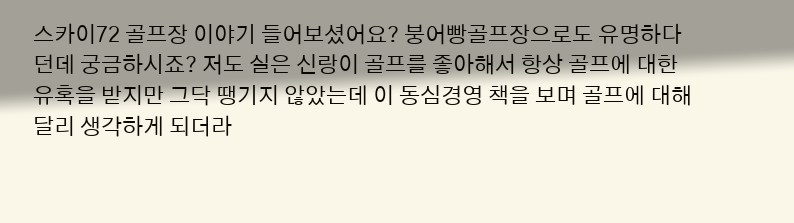스카이72 골프장 이야기 들어보셨어요? 붕어빵골프장으로도 유명하다던데 궁금하시죠? 저도 실은 신랑이 골프를 좋아해서 항상 골프에 대한 유혹을 받지만 그닥 땡기지 않았는데 이 동심경영 책을 보며 골프에 대해 달리 생각하게 되더라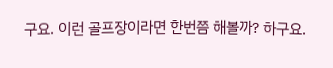구요. 이런 골프장이라면 한번쯤 해볼까? 하구요.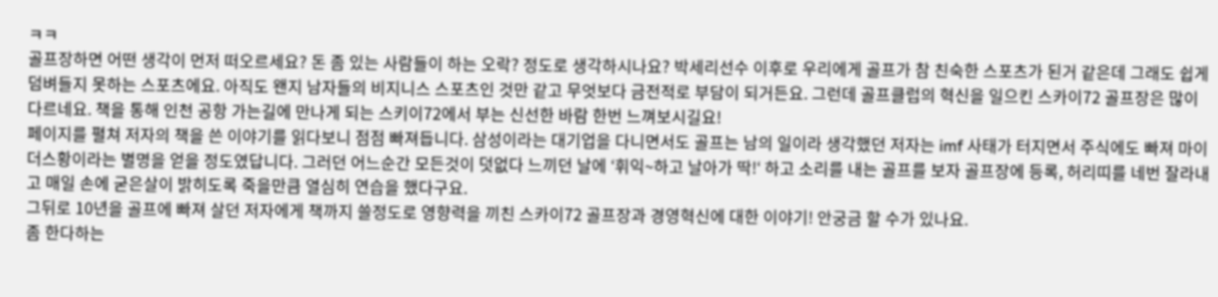ㅋㅋ
골프장하면 어떤 생각이 먼저 떠오르세요? 돈 좀 있는 사람들이 하는 오락? 정도로 생각하시나요? 박세리선수 이후로 우리에게 골프가 참 친숙한 스포츠가 된거 같은데 그래도 쉽게 덤벼들지 못하는 스포츠에요. 아직도 왠지 남자들의 비지니스 스포츠인 것만 같고 무엇보다 금전적로 부담이 되거든요. 그런데 골프클럽의 혁신을 일으킨 스카이72 골프장은 많이 다르네요. 책을 통해 인천 공항 가는길에 만나게 되는 스키이72에서 부는 신선한 바람 한번 느껴보시길요!
페이지를 펼쳐 저자의 책을 쓴 이야기를 읽다보니 점점 빠져듭니다. 삼성이라는 대기업을 다니면서도 골프는 남의 일이라 생각했던 저자는 imf 사태가 터지면서 주식에도 빠져 마이더스황이라는 별명을 얻을 정도였답니다. 그러던 어느순간 모든것이 덧없다 느끼던 날에 ‘휘익~하고 날아가 딱!‘ 하고 소리를 내는 골프를 보자 골프장에 등록, 허리띠를 네번 잘라내고 매일 손에 굳은살이 밝히도록 죽을만큼 열심히 연습을 했다구요.
그뒤로 10년을 골프에 빠져 살던 저자에게 책까지 쓸정도로 영향력을 끼친 스카이72 골프장과 경영혁신에 대한 이야기! 안궁금 할 수가 있나요.
좀 한다하는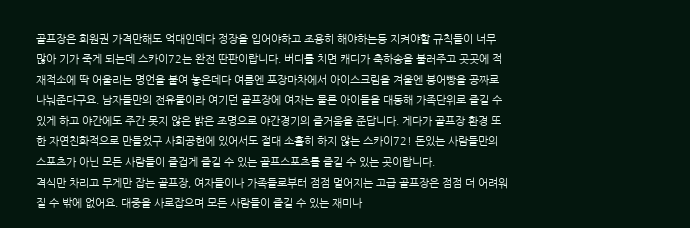골프장은 회원권 가격만해도 억대인데다 정장을 입어야하고 조용히 해야하는등 지켜야할 규칙들이 너무 많아 기가 죽게 되는데 스카이72는 완전 딴판이랍니다. 버디를 치면 캐디가 축하송을 불러주고 곳곳에 적재적소에 딱 어울리는 명언을 붙여 놓은데다 여름엔 포장마차에서 아이스크림을 겨울엔 붕어빵을 공짜로 나눠준다구요. 남자들만의 전유물이라 여기던 골프장에 여자는 물론 아이들을 대동해 가족단위로 즐길 수 있게 하고 야간에도 주간 못지 않은 밝은 조명으로 야간경기의 즐거움을 준답니다. 게다가 골프장 환경 또한 자연친화적으로 만들었구 사회공헌에 있어서도 절대 소홀히 하지 않는 스카이72! 돈있는 사람들만의 스포츠가 아닌 모든 사람들이 즐겁게 즐길 수 있는 골프스포츠를 즐길 수 있는 곳이랍니다.
격식만 차리고 무게만 잡는 골프장, 여자들이나 가족들로부터 점점 멀어지는 고급 골프장은 점점 더 어려워질 수 밖에 없어요. 대중을 사로잡으며 모든 사람들이 즐길 수 있는 재미나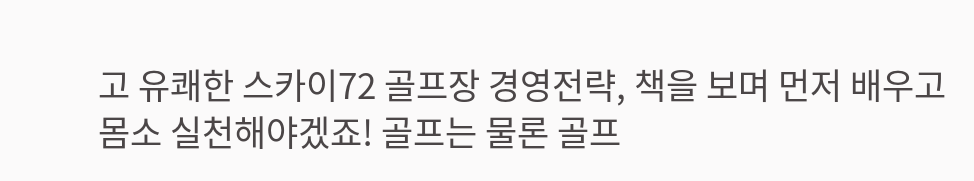고 유쾌한 스카이72 골프장 경영전략, 책을 보며 먼저 배우고 몸소 실천해야겠죠! 골프는 물론 골프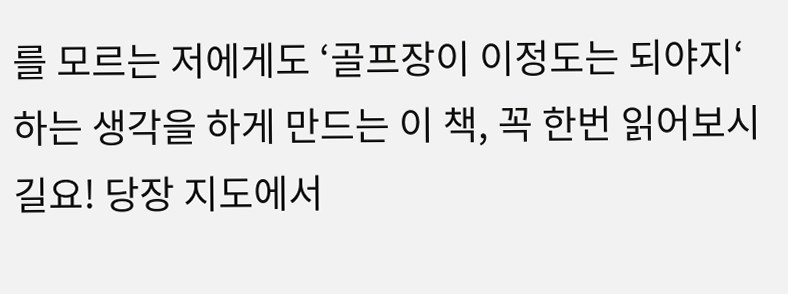를 모르는 저에게도 ‘골프장이 이정도는 되야지‘ 하는 생각을 하게 만드는 이 책, 꼭 한번 읽어보시길요! 당장 지도에서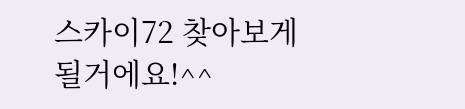스카이72 찾아보게 될거에요!^^